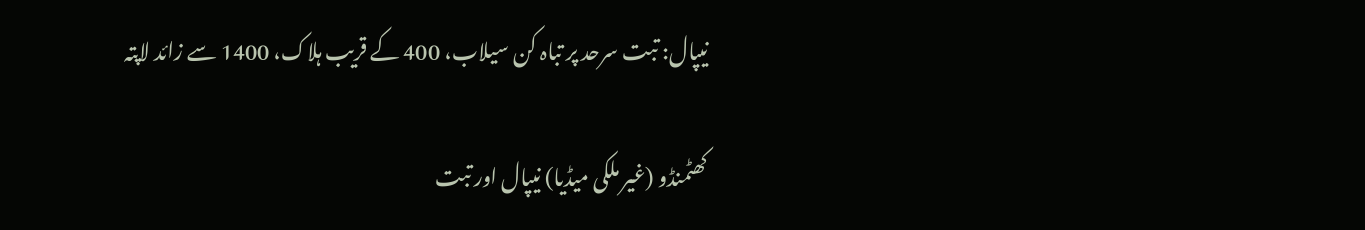نیپال: تبت سرحد پر تباہ کن سیلاب، 400 کے قریب ہلاک، 1400 سے زائد لاپتہ

کھٹمنڈو (غیر ملکی میڈیا) نیپال اور تبت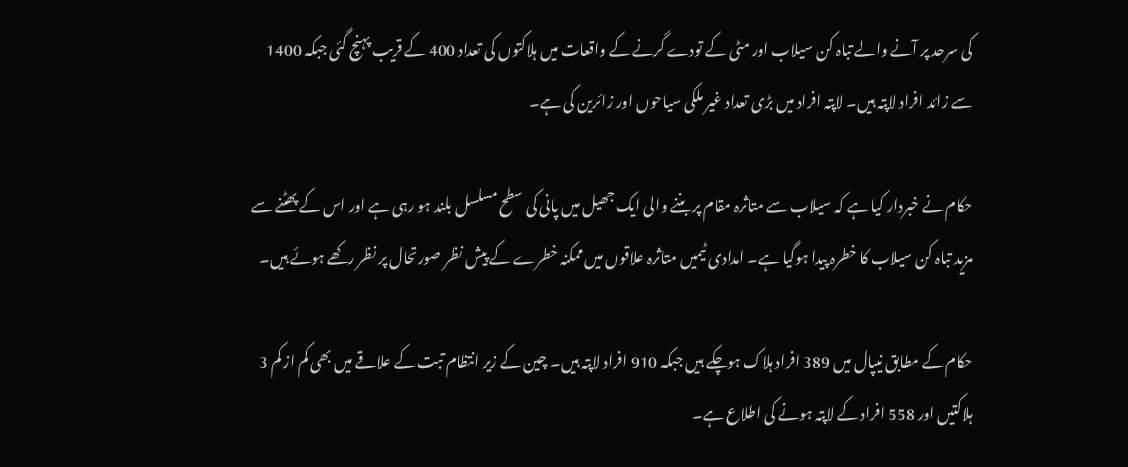کی سرحد پر آنے والے تباہ کن سیلاب اور مٹی کے تودے گرنے کے واقعات میں ہلاکتوں کی تعداد 400 کے قریب پہنچ گئی جبکہ 1400 سے زائد افراد لاپتہ ہیں۔ لاپتہ افراد میں بڑی تعداد غیر ملکی سیاحوں اور زائرین کی ہے۔

حکام نے خبردار کیا ہے کہ سیلاب سے متاثرہ مقام پر بننے والی ایک جھیل میں پانی کی سطح مسلسل بلند ہو رہی ہے اور اس کے پھٹنے سے مزید تباہ کن سیلاب کا خطرہ پیدا ہوگیا ہے۔ امدادی ٹیمیں متاثرہ علاقوں میں ممکنہ خطرے کے پیش نظر صورتحال پر نظر رکھے ہوئے ہیں۔

حکام کے مطابق نیپال میں 389 افراد ہلاک ہوچکے ہیں جبکہ 910 افراد لاپتہ ہیں۔ چین کے زیر انتظام تبت کے علاقے میں بھی کم از کم 3 ہلاکتیں اور 558 افراد کے لاپتہ ہونے کی اطلاع ہے۔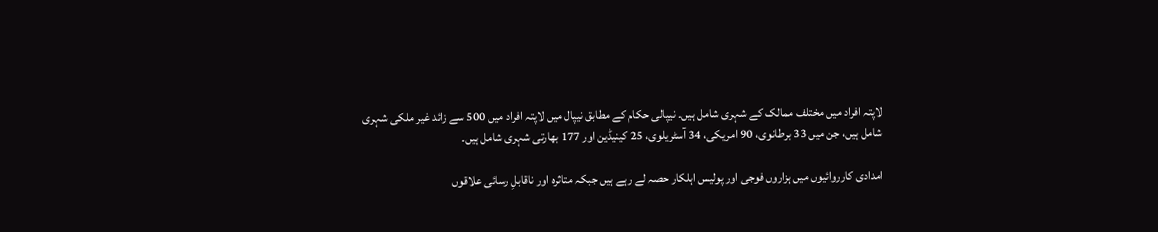لاپتہ افراد میں مختلف ممالک کے شہری شامل ہیں۔ نیپالی حکام کے مطابق نیپال میں لاپتہ افراد میں 500 سے زائد غیر ملکی شہری شامل ہیں، جن میں 33 برطانوی، 90 امریکی، 34 آسٹریلوی، 25 کینیڈین اور 177 بھارتی شہری شامل ہیں۔

امدادی کارروائیوں میں ہزاروں فوجی اور پولیس اہلکار حصہ لے رہے ہیں جبکہ متاثرہ اور ناقابلِ رسائی علاقوں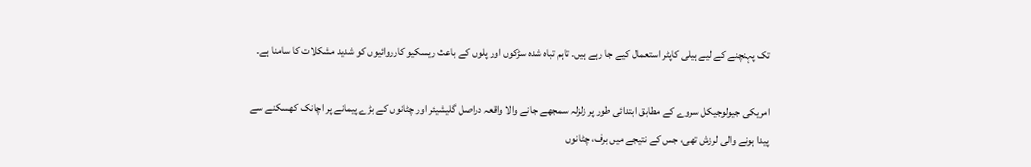تک پہنچنے کے لیے ہیلی کاپٹر استعمال کیے جا رہے ہیں۔ تاہم تباہ شدہ سڑکوں اور پلوں کے باعث ریسکیو کارروائیوں کو شدید مشکلات کا سامنا ہے۔

امریکی جیولوجیکل سروے کے مطابق ابتدائی طور پر زلزلہ سمجھے جانے والا واقعہ دراصل گلیشیئر اور چٹانوں کے بڑے پیمانے پر اچانک کھسکنے سے پیدا ہونے والی لرزش تھی، جس کے نتیجے میں برف، چٹانوں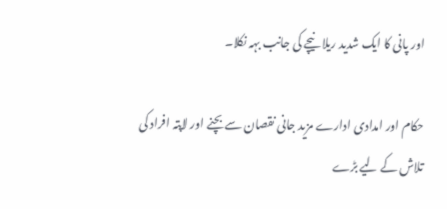اور پانی کا ایک شدید ریلا نیچے کی جانب بہہ نکلا۔

حکام اور امدادی ادارے مزید جانی نقصان سے بچنے اور لاپتہ افراد کی تلاش کے لیے بڑے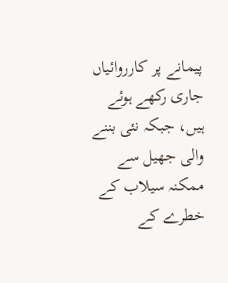پیمانے پر کارروائیاں جاری رکھے ہوئے ہیں، جبکہ نئی بننے والی جھیل سے ممکنہ سیلاب کے خطرے کے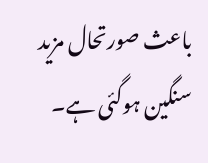باعث صورتحال مزید سنگین ہوگئی ہے۔